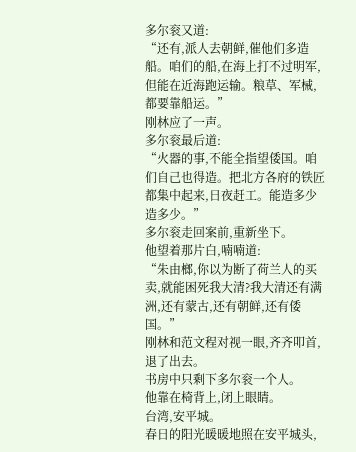多尔衮又道:
“还有,派人去朝鲜,催他们多造船。咱们的船,在海上打不过明军,但能在近海跑运输。粮草、军械,都要靠船运。”
刚林应了一声。
多尔衮最后道:
“火器的事,不能全指望倭国。咱们自己也得造。把北方各府的铁匠都集中起来,日夜赶工。能造多少造多少。”
多尔衮走回案前,重新坐下。
他望着那片白,喃喃道:
“朱由榔,你以为断了荷兰人的买卖,就能困死我大清?我大清还有满洲,还有蒙古,还有朝鲜,还有倭国。”
刚林和范文程对视一眼,齐齐叩首,退了出去。
书房中只剩下多尔衮一个人。
他靠在椅背上,闭上眼睛。
台湾,安平城。
春日的阳光暖暖地照在安平城头,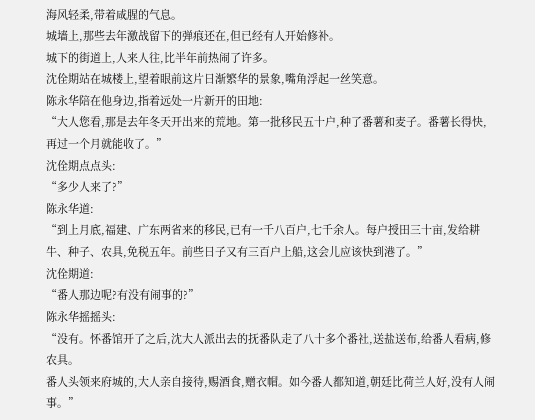海风轻柔,带着咸腥的气息。
城墙上,那些去年激战留下的弹痕还在,但已经有人开始修补。
城下的街道上,人来人往,比半年前热闹了许多。
沈佺期站在城楼上,望着眼前这片日渐繁华的景象,嘴角浮起一丝笑意。
陈永华陪在他身边,指着远处一片新开的田地:
“大人您看,那是去年冬天开出来的荒地。第一批移民五十户,种了番薯和麦子。番薯长得快,再过一个月就能收了。”
沈佺期点点头:
“多少人来了?”
陈永华道:
“到上月底,福建、广东两省来的移民,已有一千八百户,七千余人。每户授田三十亩,发给耕牛、种子、农具,免税五年。前些日子又有三百户上船,这会儿应该快到港了。”
沈佺期道:
“番人那边呢?有没有闹事的?”
陈永华摇摇头:
“没有。怀番馆开了之后,沈大人派出去的抚番队走了八十多个番社,送盐送布,给番人看病,修农具。
番人头领来府城的,大人亲自接待,赐酒食,赠衣帽。如今番人都知道,朝廷比荷兰人好,没有人闹事。”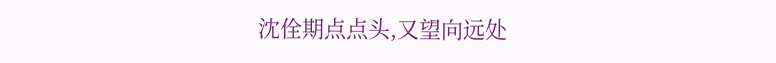沈佺期点点头,又望向远处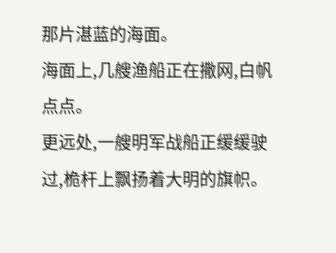那片湛蓝的海面。
海面上,几艘渔船正在撒网,白帆点点。
更远处,一艘明军战船正缓缓驶过,桅杆上飘扬着大明的旗帜。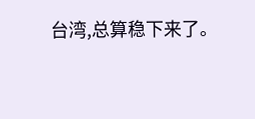台湾,总算稳下来了。